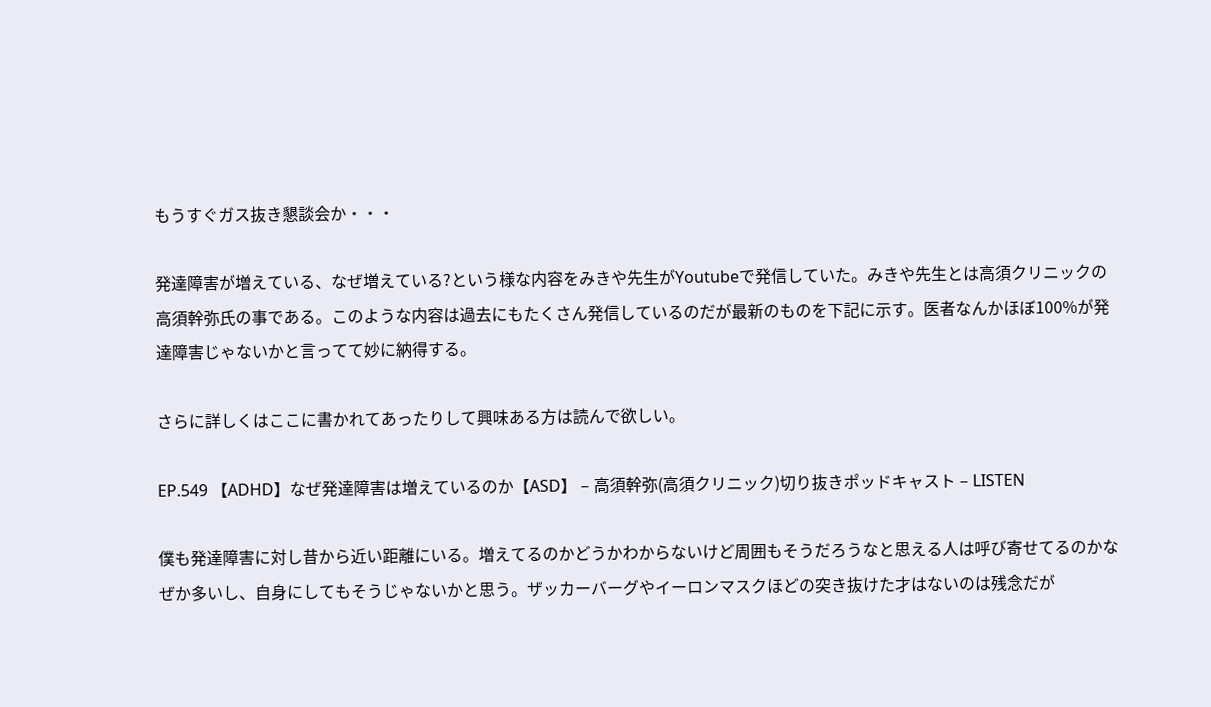もうすぐガス抜き懇談会か・・・

発達障害が増えている、なぜ増えている?という様な内容をみきや先生がYoutubeで発信していた。みきや先生とは高須クリニックの高須幹弥氏の事である。このような内容は過去にもたくさん発信しているのだが最新のものを下記に示す。医者なんかほぼ100%が発達障害じゃないかと言ってて妙に納得する。

さらに詳しくはここに書かれてあったりして興味ある方は読んで欲しい。

EP.549 【ADHD】なぜ発達障害は増えているのか【ASD】 – 高須幹弥(高須クリニック)切り抜きポッドキャスト – LISTEN

僕も発達障害に対し昔から近い距離にいる。増えてるのかどうかわからないけど周囲もそうだろうなと思える人は呼び寄せてるのかなぜか多いし、自身にしてもそうじゃないかと思う。ザッカーバーグやイーロンマスクほどの突き抜けた才はないのは残念だが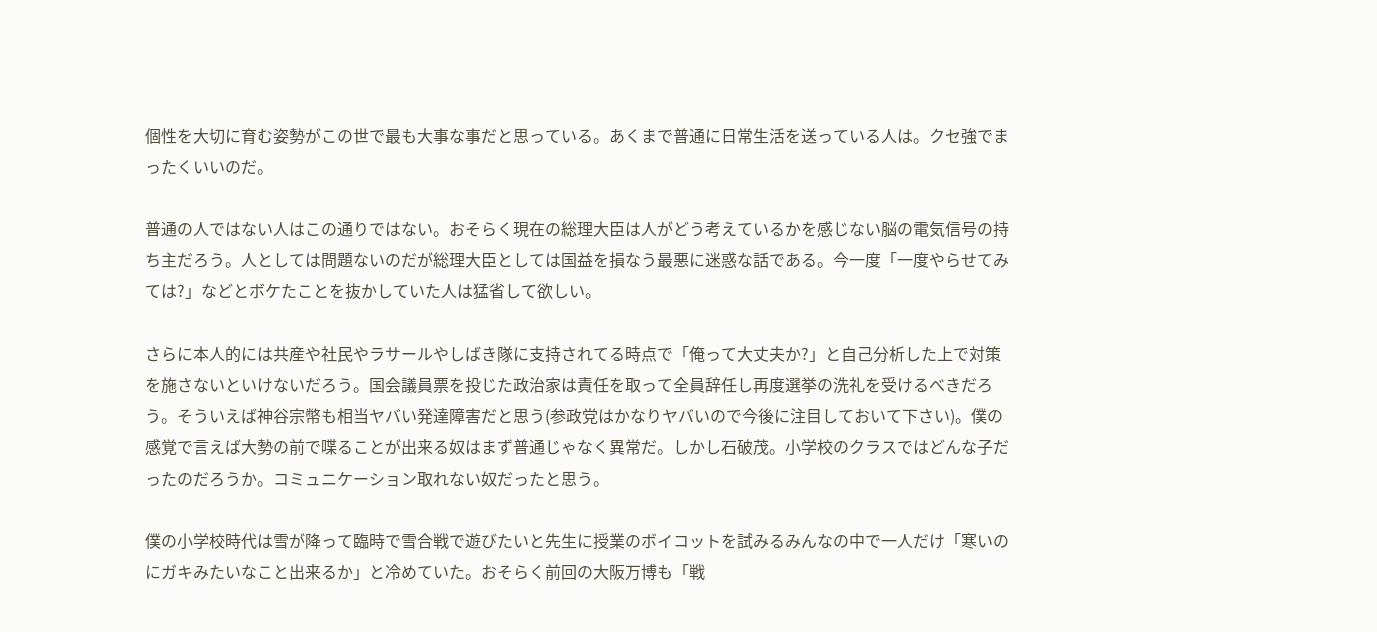個性を大切に育む姿勢がこの世で最も大事な事だと思っている。あくまで普通に日常生活を送っている人は。クセ強でまったくいいのだ。

普通の人ではない人はこの通りではない。おそらく現在の総理大臣は人がどう考えているかを感じない脳の電気信号の持ち主だろう。人としては問題ないのだが総理大臣としては国益を損なう最悪に迷惑な話である。今一度「一度やらせてみては?」などとボケたことを抜かしていた人は猛省して欲しい。

さらに本人的には共産や社民やラサールやしばき隊に支持されてる時点で「俺って大丈夫か?」と自己分析した上で対策を施さないといけないだろう。国会議員票を投じた政治家は責任を取って全員辞任し再度選挙の洗礼を受けるべきだろう。そういえば神谷宗幣も相当ヤバい発達障害だと思う(参政党はかなりヤバいので今後に注目しておいて下さい)。僕の感覚で言えば大勢の前で喋ることが出来る奴はまず普通じゃなく異常だ。しかし石破茂。小学校のクラスではどんな子だったのだろうか。コミュニケーション取れない奴だったと思う。

僕の小学校時代は雪が降って臨時で雪合戦で遊びたいと先生に授業のボイコットを試みるみんなの中で一人だけ「寒いのにガキみたいなこと出来るか」と冷めていた。おそらく前回の大阪万博も「戦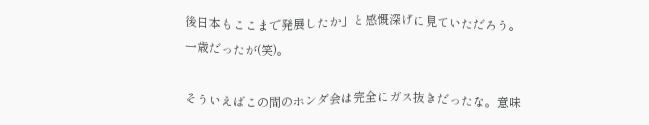後日本もここまで発展したか」と感慨深げに見ていただろう。一歳だったが(笑)。

そういえばこの間のホンダ会は完全にガス抜きだったな。意味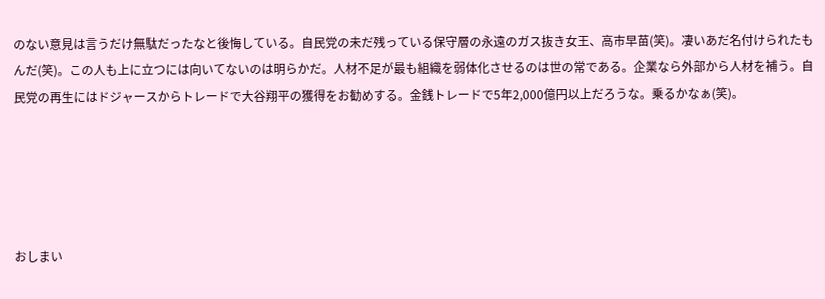のない意見は言うだけ無駄だったなと後悔している。自民党の未だ残っている保守層の永遠のガス抜き女王、高市早苗(笑)。凄いあだ名付けられたもんだ(笑)。この人も上に立つには向いてないのは明らかだ。人材不足が最も組織を弱体化させるのは世の常である。企業なら外部から人材を補う。自民党の再生にはドジャースからトレードで大谷翔平の獲得をお勧めする。金銭トレードで5年2,000億円以上だろうな。乗るかなぁ(笑)。





おしまい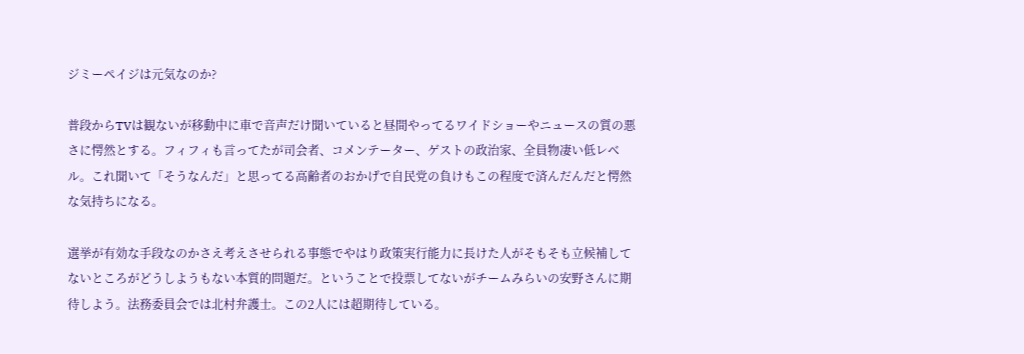ジミーペイジは元気なのか?

普段からTVは観ないが移動中に車で音声だけ聞いていると昼間やってるワイドショーやニュースの質の悪さに愕然とする。フィフィも言ってたが司会者、コメンテーター、ゲストの政治家、全員物凄い低レベル。これ聞いて「そうなんだ」と思ってる高齢者のおかげで自民党の負けもこの程度で済んだんだと愕然な気持ちになる。

選挙が有効な手段なのかさえ考えさせられる事態でやはり政策実行能力に長けた人がそもそも立候補してないところがどうしようもない本質的問題だ。ということで投票してないがチームみらいの安野さんに期待しよう。法務委員会では北村弁護士。この2人には超期待している。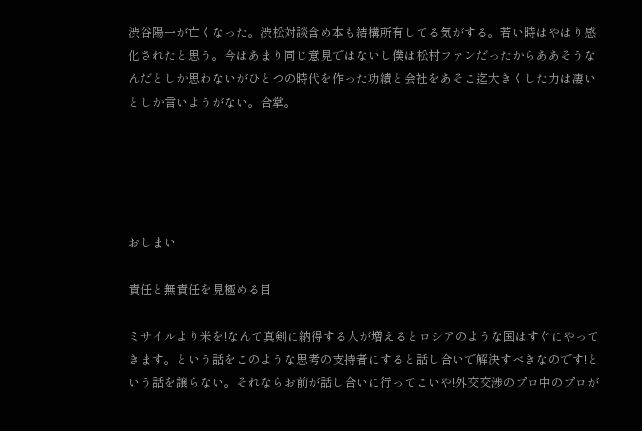渋谷陽一が亡くなった。渋松対談含め本も結構所有してる気がする。若い時はやはり感化されたと思う。今はあまり同じ意見ではないし僕は松村ファンだったからああそうなんだとしか思わないがひとつの時代を作った功績と会社をあそこ迄大きくした力は凄いとしか言いようがない。合掌。





おしまい

責任と無責任を見極める目

ミサイルより米を!なんて真剣に納得する人が増えるとロシアのような国はすぐにやってきます。という話をこのような思考の支持者にすると話し合いで解決すべきなのです!という話を譲らない。それならお前が話し合いに行ってこいや!外交交渉のプロ中のプロが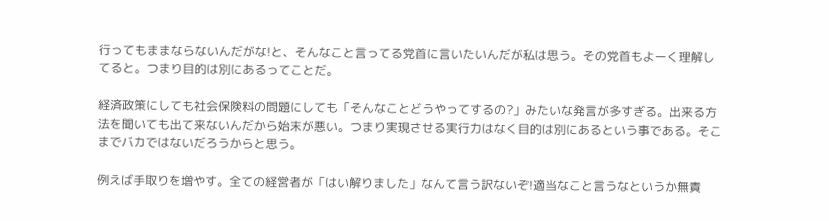行ってもままならないんだがな!と、そんなこと言ってる党首に言いたいんだが私は思う。その党首もよーく理解してると。つまり目的は別にあるってことだ。

経済政策にしても社会保険料の問題にしても「そんなことどうやってするの?」みたいな発言が多すぎる。出来る方法を聞いても出て来ないんだから始末が悪い。つまり実現させる実行力はなく目的は別にあるという事である。そこまでバカではないだろうからと思う。

例えば手取りを増やす。全ての経営者が「はい解りました」なんて言う訳ないぞ!適当なこと言うなというか無責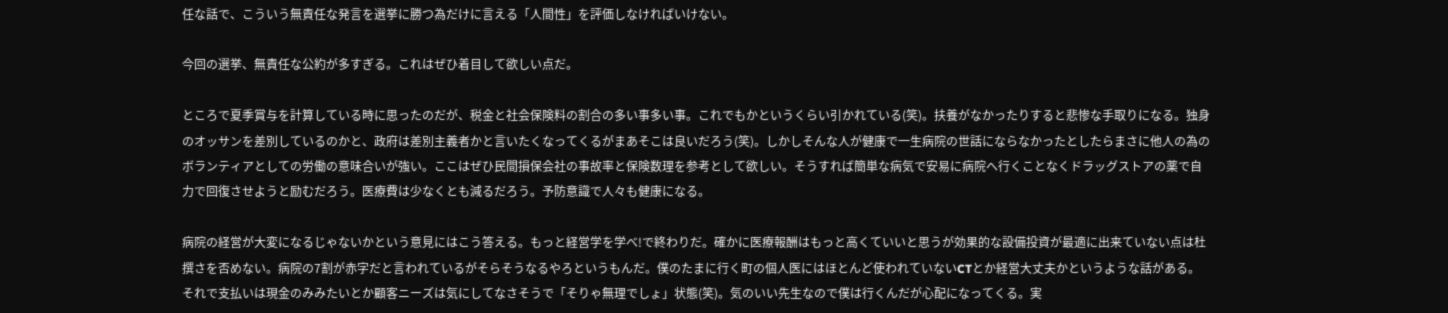任な話で、こういう無責任な発言を選挙に勝つ為だけに言える「人間性」を評価しなければいけない。

今回の選挙、無責任な公約が多すぎる。これはぜひ着目して欲しい点だ。

ところで夏季賞与を計算している時に思ったのだが、税金と社会保険料の割合の多い事多い事。これでもかというくらい引かれている(笑)。扶養がなかったりすると悲惨な手取りになる。独身のオッサンを差別しているのかと、政府は差別主義者かと言いたくなってくるがまあそこは良いだろう(笑)。しかしそんな人が健康で一生病院の世話にならなかったとしたらまさに他人の為のボランティアとしての労働の意味合いが強い。ここはぜひ民間損保会社の事故率と保険数理を参考として欲しい。そうすれば簡単な病気で安易に病院へ行くことなくドラッグストアの薬で自力で回復させようと励むだろう。医療費は少なくとも減るだろう。予防意識で人々も健康になる。

病院の経営が大変になるじゃないかという意見にはこう答える。もっと経営学を学べ!で終わりだ。確かに医療報酬はもっと高くていいと思うが効果的な設備投資が最適に出来ていない点は杜撰さを否めない。病院の7割が赤字だと言われているがそらそうなるやろというもんだ。僕のたまに行く町の個人医にはほとんど使われていないCTとか経営大丈夫かというような話がある。それで支払いは現金のみみたいとか顧客ニーズは気にしてなさそうで「そりゃ無理でしょ」状態(笑)。気のいい先生なので僕は行くんだが心配になってくる。実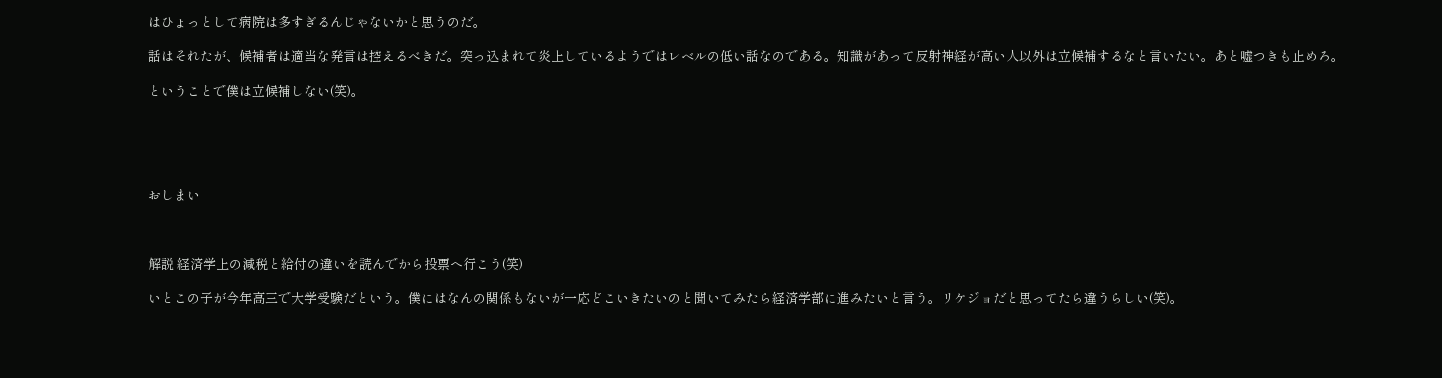はひょっとして病院は多すぎるんじゃないかと思うのだ。

話はそれたが、候補者は適当な発言は控えるべきだ。突っ込まれて炎上しているようではレベルの低い話なのである。知識があって反射神経が高い人以外は立候補するなと言いたい。あと嘘つきも止めろ。

ということで僕は立候補しない(笑)。





おしまい



解説 経済学上の減税と給付の違いを読んでから投票へ行こう(笑)

いとこの子が今年高三で大学受験だという。僕にはなんの関係もないが一応どこいきたいのと聞いてみたら経済学部に進みたいと言う。リケジョだと思ってたら違うらしい(笑)。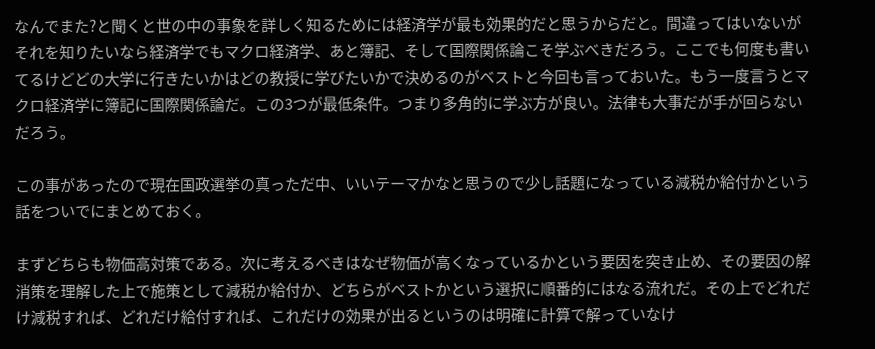なんでまた?と聞くと世の中の事象を詳しく知るためには経済学が最も効果的だと思うからだと。間違ってはいないがそれを知りたいなら経済学でもマクロ経済学、あと簿記、そして国際関係論こそ学ぶべきだろう。ここでも何度も書いてるけどどの大学に行きたいかはどの教授に学びたいかで決めるのがベストと今回も言っておいた。もう一度言うとマクロ経済学に簿記に国際関係論だ。この3つが最低条件。つまり多角的に学ぶ方が良い。法律も大事だが手が回らないだろう。

この事があったので現在国政選挙の真っただ中、いいテーマかなと思うので少し話題になっている減税か給付かという話をついでにまとめておく。

まずどちらも物価高対策である。次に考えるべきはなぜ物価が高くなっているかという要因を突き止め、その要因の解消策を理解した上で施策として減税か給付か、どちらがベストかという選択に順番的にはなる流れだ。その上でどれだけ減税すれば、どれだけ給付すれば、これだけの効果が出るというのは明確に計算で解っていなけ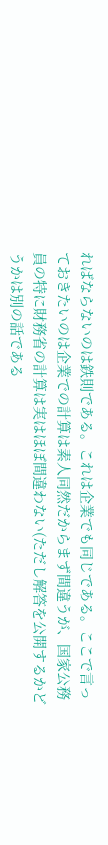ればならないのは鉄則である。これは企業でも同じである。ここで言っておきたいのは企業での計算は素人同然だからまず間違うが、国家公務員の特に財務省の計算は実はほぼ間違わない(ただし解答を公開するかどうかは別の話である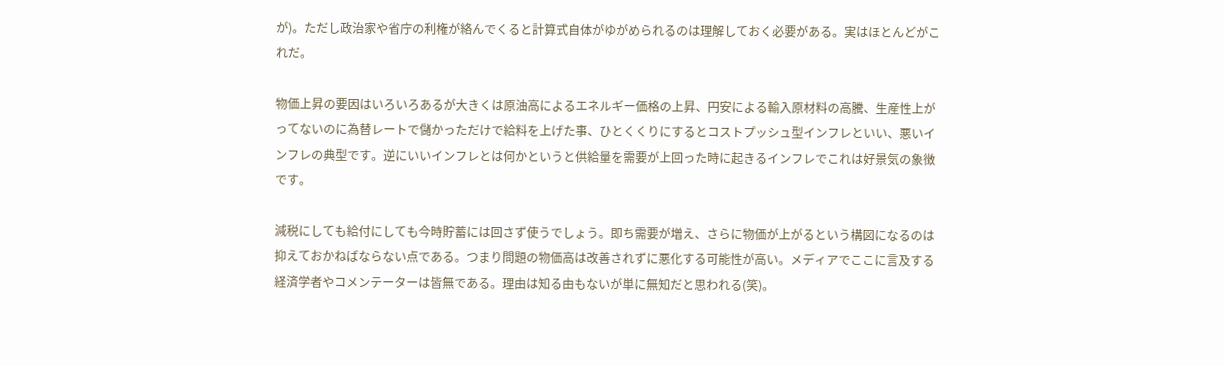が)。ただし政治家や省庁の利権が絡んでくると計算式自体がゆがめられるのは理解しておく必要がある。実はほとんどがこれだ。

物価上昇の要因はいろいろあるが大きくは原油高によるエネルギー価格の上昇、円安による輸入原材料の高騰、生産性上がってないのに為替レートで儲かっただけで給料を上げた事、ひとくくりにするとコストプッシュ型インフレといい、悪いインフレの典型です。逆にいいインフレとは何かというと供給量を需要が上回った時に起きるインフレでこれは好景気の象徴です。

減税にしても給付にしても今時貯蓄には回さず使うでしょう。即ち需要が増え、さらに物価が上がるという構図になるのは抑えておかねばならない点である。つまり問題の物価高は改善されずに悪化する可能性が高い。メディアでここに言及する経済学者やコメンテーターは皆無である。理由は知る由もないが単に無知だと思われる(笑)。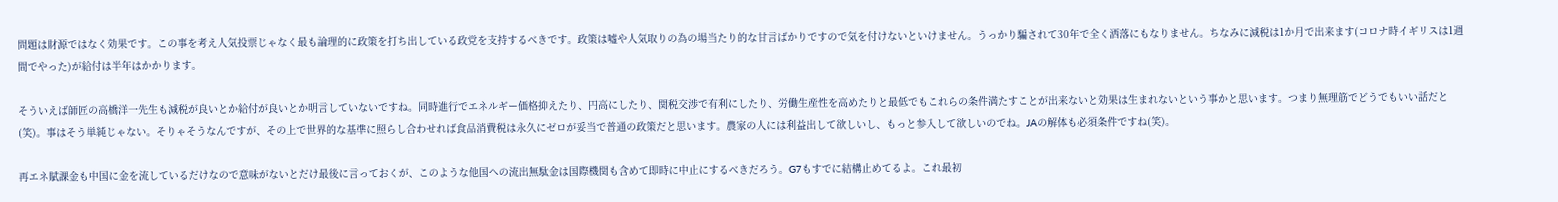問題は財源ではなく効果です。この事を考え人気投票じゃなく最も論理的に政策を打ち出している政党を支持するべきです。政策は嘘や人気取りの為の場当たり的な甘言ばかりですので気を付けないといけません。うっかり騙されて30年で全く洒落にもなりません。ちなみに減税は1か月で出来ます(コロナ時イギリスは1週間でやった)が給付は半年はかかります。

そういえば師匠の高橋洋一先生も減税が良いとか給付が良いとか明言していないですね。同時進行でエネルギー価格抑えたり、円高にしたり、関税交渉で有利にしたり、労働生産性を高めたりと最低でもこれらの条件満たすことが出来ないと効果は生まれないという事かと思います。つまり無理筋でどうでもいい話だと(笑)。事はそう単純じゃない。そりゃそうなんですが、その上で世界的な基準に照らし合わせれば食品消費税は永久にゼロが妥当で普通の政策だと思います。農家の人には利益出して欲しいし、もっと参入して欲しいのでね。JAの解体も必須条件ですね(笑)。

再エネ賦課金も中国に金を流しているだけなので意味がないとだけ最後に言っておくが、このような他国への流出無駄金は国際機関も含めて即時に中止にするべきだろう。G7もすでに結構止めてるよ。これ最初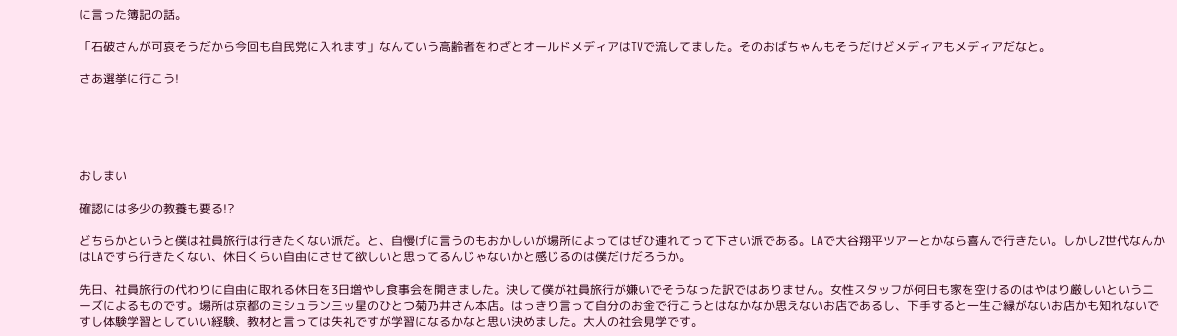に言った簿記の話。

「石破さんが可哀そうだから今回も自民党に入れます」なんていう高齢者をわざとオールドメディアはTVで流してました。そのおばちゃんもそうだけどメディアもメディアだなと。

さあ選挙に行こう!





おしまい

確認には多少の教養も要る!?

どちらかというと僕は社員旅行は行きたくない派だ。と、自慢げに言うのもおかしいが場所によってはぜひ連れてって下さい派である。LAで大谷翔平ツアーとかなら喜んで行きたい。しかしZ世代なんかはLAですら行きたくない、休日くらい自由にさせて欲しいと思ってるんじゃないかと感じるのは僕だけだろうか。

先日、社員旅行の代わりに自由に取れる休日を3日増やし食事会を開きました。決して僕が社員旅行が嫌いでそうなった訳ではありません。女性スタッフが何日も家を空けるのはやはり厳しいというニーズによるものです。場所は京都のミシュラン三ッ星のひとつ菊乃井さん本店。はっきり言って自分のお金で行こうとはなかなか思えないお店であるし、下手すると一生ご縁がないお店かも知れないですし体験学習としていい経験、教材と言っては失礼ですが学習になるかなと思い決めました。大人の社会見学です。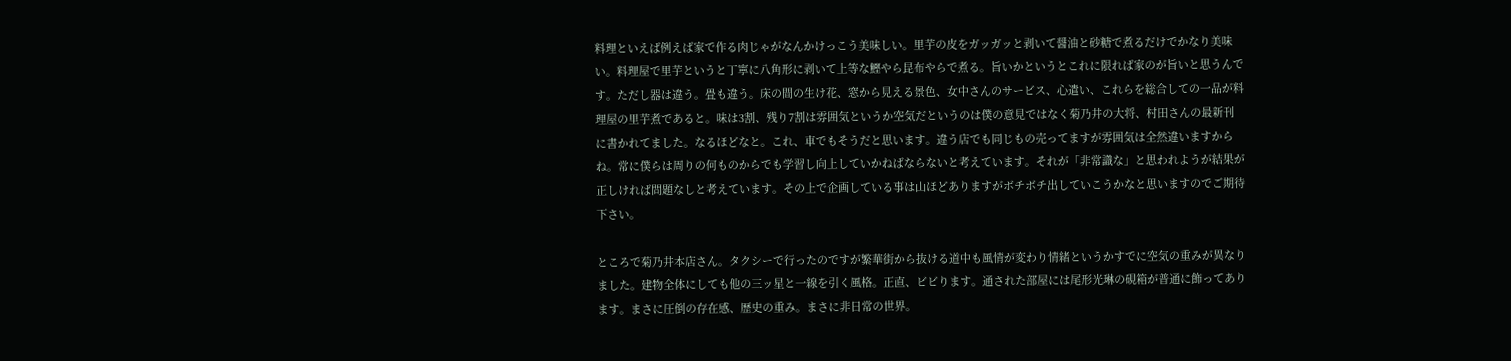料理といえば例えば家で作る肉じゃがなんかけっこう美味しい。里芋の皮をガッガッと剥いて醤油と砂糖で煮るだけでかなり美味い。料理屋で里芋というと丁寧に八角形に剥いて上等な鰹やら昆布やらで煮る。旨いかというとこれに限れば家のが旨いと思うんです。ただし器は違う。畳も違う。床の間の生け花、窓から見える景色、女中さんのサービス、心遣い、これらを総合しての一品が料理屋の里芋煮であると。味は3割、残り7割は雰囲気というか空気だというのは僕の意見ではなく菊乃井の大将、村田さんの最新刊に書かれてました。なるほどなと。これ、車でもそうだと思います。違う店でも同じもの売ってますが雰囲気は全然違いますからね。常に僕らは周りの何ものからでも学習し向上していかねばならないと考えています。それが「非常識な」と思われようが結果が正しければ問題なしと考えています。その上で企画している事は山ほどありますがボチボチ出していこうかなと思いますのでご期待下さい。

ところで菊乃井本店さん。タクシーで行ったのですが繁華街から抜ける道中も風情が変わり情緒というかすでに空気の重みが異なりました。建物全体にしても他の三ッ星と一線を引く風格。正直、ビビります。通された部屋には尾形光琳の硯箱が普通に飾ってあります。まさに圧倒の存在感、歴史の重み。まさに非日常の世界。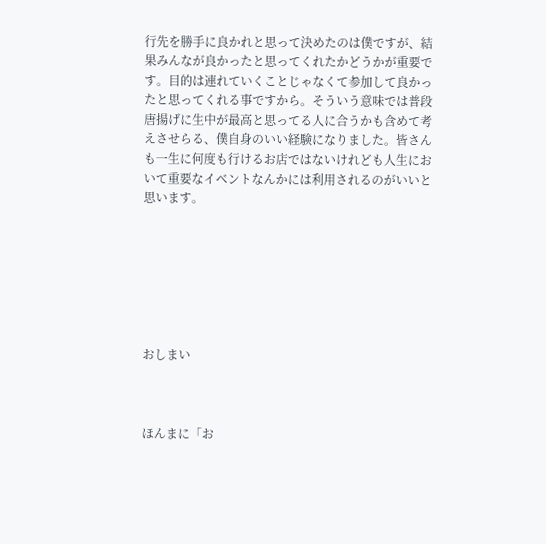行先を勝手に良かれと思って決めたのは僕ですが、結果みんなが良かったと思ってくれたかどうかが重要です。目的は連れていくことじゃなくて参加して良かったと思ってくれる事ですから。そういう意味では普段唐揚げに生中が最高と思ってる人に合うかも含めて考えさせらる、僕自身のいい経験になりました。皆さんも一生に何度も行けるお店ではないけれども人生において重要なイベントなんかには利用されるのがいいと思います。







おしまい



ほんまに「お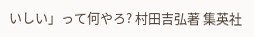いしい」って何やろ? 村田吉弘著 集英社